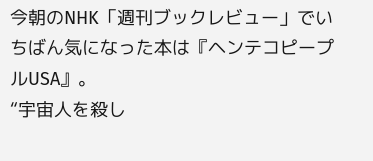今朝のNHK「週刊ブックレビュー」でいちばん気になった本は『ヘンテコピープルUSA』。
“宇宙人を殺し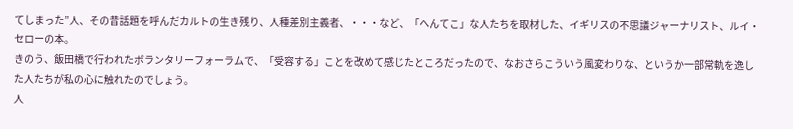てしまった”人、その昔話題を呼んだカルトの生き残り、人種差別主義者、・・・など、「へんてこ」な人たちを取材した、イギリスの不思議ジャーナリスト、ルイ・セローの本。
きのう、飯田橋で行われたボランタリーフォーラムで、「受容する」ことを改めて感じたところだったので、なおさらこういう風変わりな、というか一部常軌を逸した人たちが私の心に触れたのでしょう。
人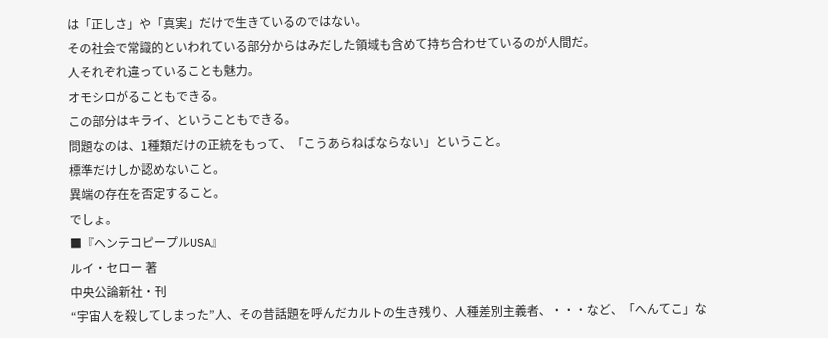は「正しさ」や「真実」だけで生きているのではない。
その社会で常識的といわれている部分からはみだした領域も含めて持ち合わせているのが人間だ。
人それぞれ違っていることも魅力。
オモシロがることもできる。
この部分はキライ、ということもできる。
問題なのは、1種類だけの正統をもって、「こうあらねばならない」ということ。
標準だけしか認めないこと。
異端の存在を否定すること。
でしょ。
■『ヘンテコピープルUSA』
ルイ・セロー 著
中央公論新社・刊
“宇宙人を殺してしまった”人、その昔話題を呼んだカルトの生き残り、人種差別主義者、・・・など、「へんてこ」な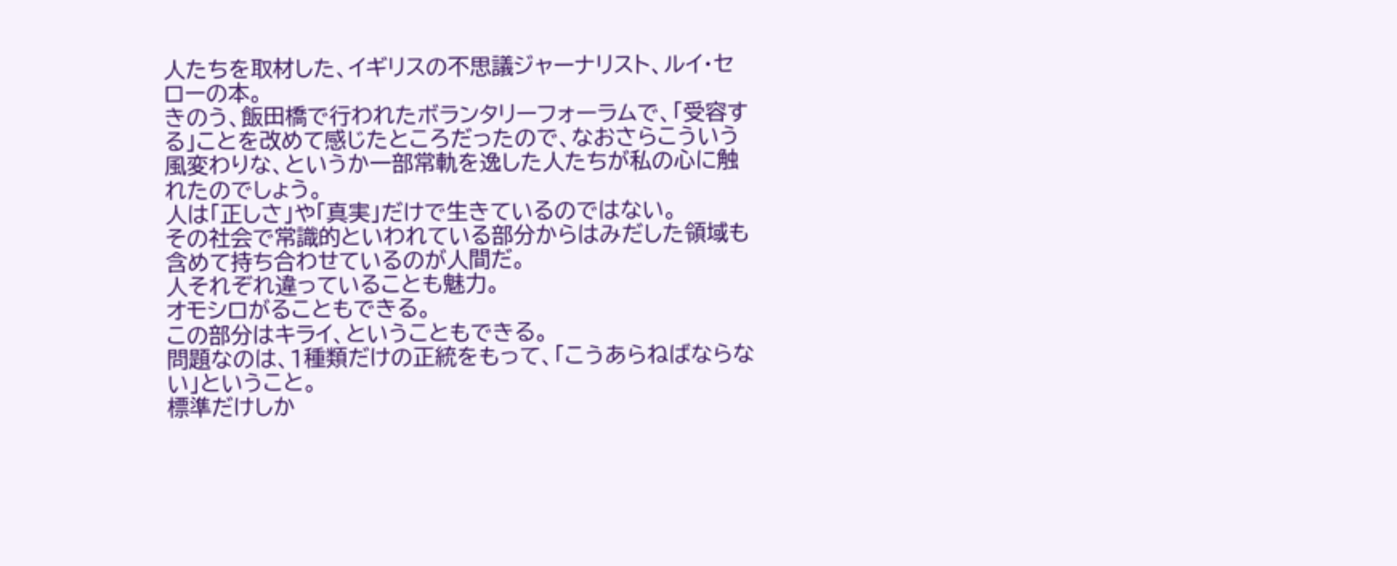人たちを取材した、イギリスの不思議ジャーナリスト、ルイ・セローの本。
きのう、飯田橋で行われたボランタリーフォーラムで、「受容する」ことを改めて感じたところだったので、なおさらこういう風変わりな、というか一部常軌を逸した人たちが私の心に触れたのでしょう。
人は「正しさ」や「真実」だけで生きているのではない。
その社会で常識的といわれている部分からはみだした領域も含めて持ち合わせているのが人間だ。
人それぞれ違っていることも魅力。
オモシロがることもできる。
この部分はキライ、ということもできる。
問題なのは、1種類だけの正統をもって、「こうあらねばならない」ということ。
標準だけしか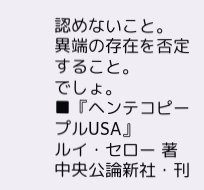認めないこと。
異端の存在を否定すること。
でしょ。
■『ヘンテコピープルUSA』
ルイ・セロー 著
中央公論新社・刊